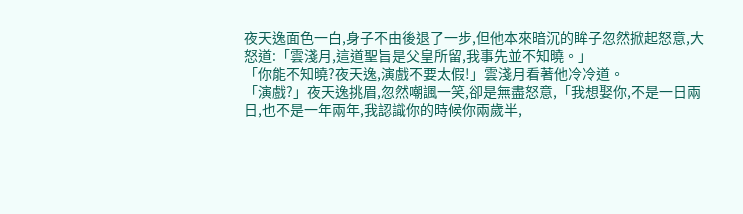夜天逸面色一白,身子不由後退了一步,但他本來暗沉的眸子忽然掀起怒意,大怒道:「雲淺月,這道聖旨是父皇所留,我事先並不知曉。」
「你能不知曉?夜天逸,演戲不要太假!」雲淺月看著他冷冷道。
「演戲?」夜天逸挑眉,忽然嘲諷一笑,卻是無盡怒意,「我想娶你,不是一日兩日,也不是一年兩年,我認識你的時候你兩歲半,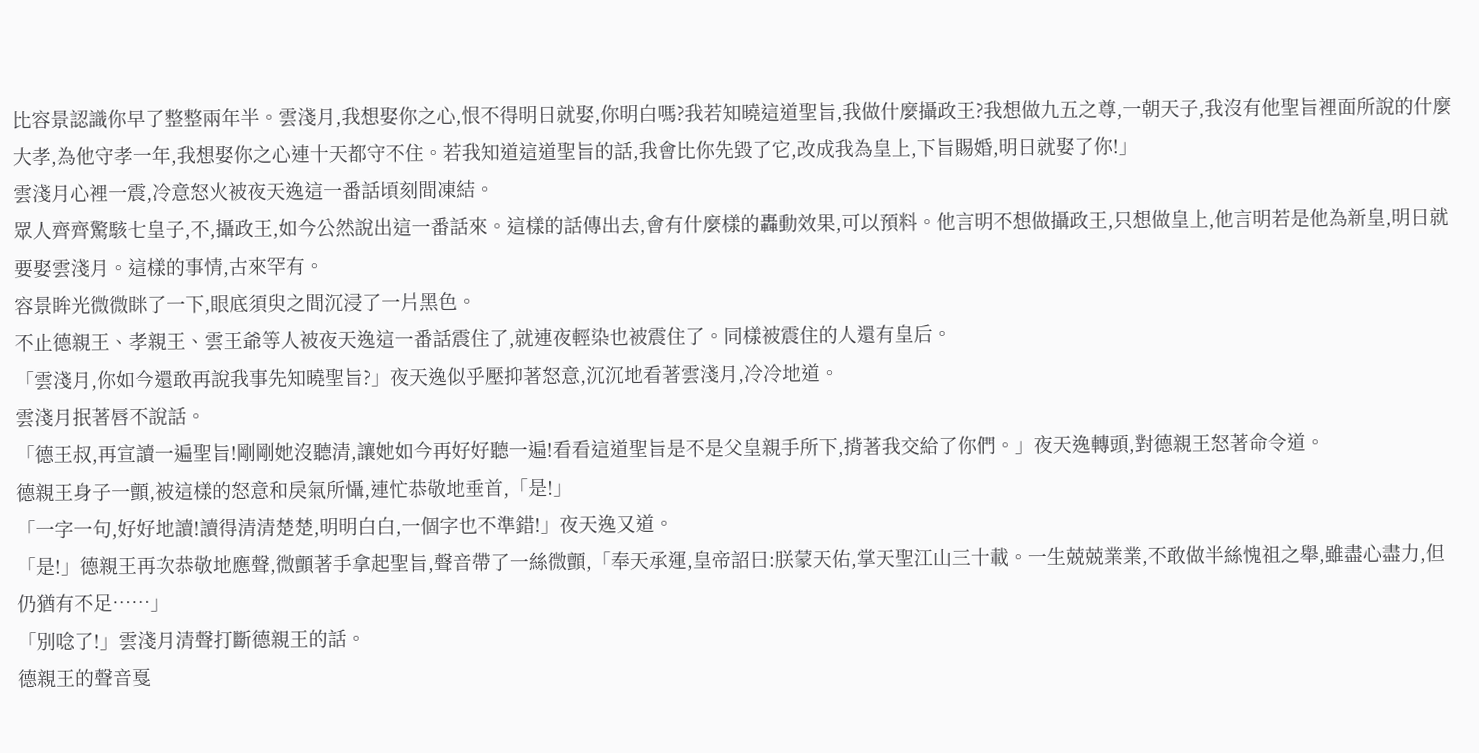比容景認識你早了整整兩年半。雲淺月,我想娶你之心,恨不得明日就娶,你明白嗎?我若知曉這道聖旨,我做什麼攝政王?我想做九五之尊,一朝天子,我沒有他聖旨裡面所說的什麼大孝,為他守孝一年,我想娶你之心連十天都守不住。若我知道這道聖旨的話,我會比你先毀了它,改成我為皇上,下旨賜婚,明日就娶了你!」
雲淺月心裡一震,冷意怒火被夜天逸這一番話頃刻間凍結。
眾人齊齊驚駭七皇子,不,攝政王,如今公然說出這一番話來。這樣的話傳出去,會有什麼樣的轟動效果,可以預料。他言明不想做攝政王,只想做皇上,他言明若是他為新皇,明日就要娶雲淺月。這樣的事情,古來罕有。
容景眸光微微眯了一下,眼底須臾之間沉浸了一片黑色。
不止德親王、孝親王、雲王爺等人被夜天逸這一番話震住了,就連夜輕染也被震住了。同樣被震住的人還有皇后。
「雲淺月,你如今還敢再說我事先知曉聖旨?」夜天逸似乎壓抑著怒意,沉沉地看著雲淺月,冷冷地道。
雲淺月抿著唇不說話。
「德王叔,再宣讀一遍聖旨!剛剛她沒聽清,讓她如今再好好聽一遍!看看這道聖旨是不是父皇親手所下,揹著我交給了你們。」夜天逸轉頭,對德親王怒著命令道。
德親王身子一顫,被這樣的怒意和戾氣所懾,連忙恭敬地垂首,「是!」
「一字一句,好好地讀!讀得清清楚楚,明明白白,一個字也不準錯!」夜天逸又道。
「是!」德親王再次恭敬地應聲,微顫著手拿起聖旨,聲音帶了一絲微顫,「奉天承運,皇帝詔曰:朕蒙天佑,掌天聖江山三十載。一生兢兢業業,不敢做半絲愧祖之舉,雖盡心盡力,但仍猶有不足……」
「別唸了!」雲淺月清聲打斷德親王的話。
德親王的聲音戛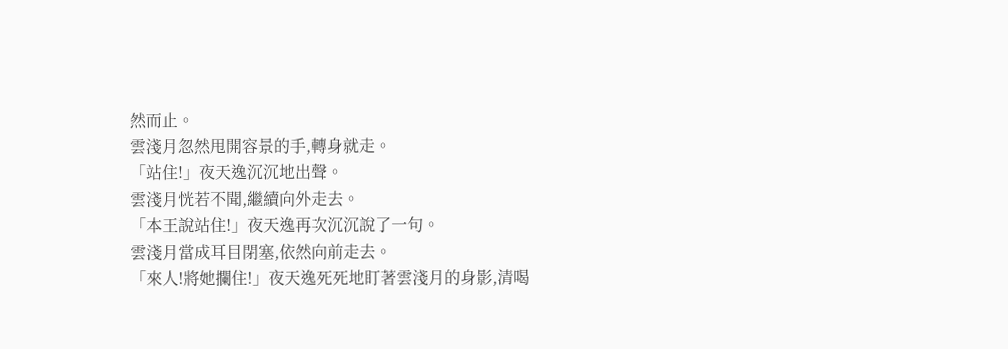然而止。
雲淺月忽然甩開容景的手,轉身就走。
「站住!」夜天逸沉沉地出聲。
雲淺月恍若不聞,繼續向外走去。
「本王說站住!」夜天逸再次沉沉說了一句。
雲淺月當成耳目閉塞,依然向前走去。
「來人!將她攔住!」夜天逸死死地盯著雲淺月的身影,清喝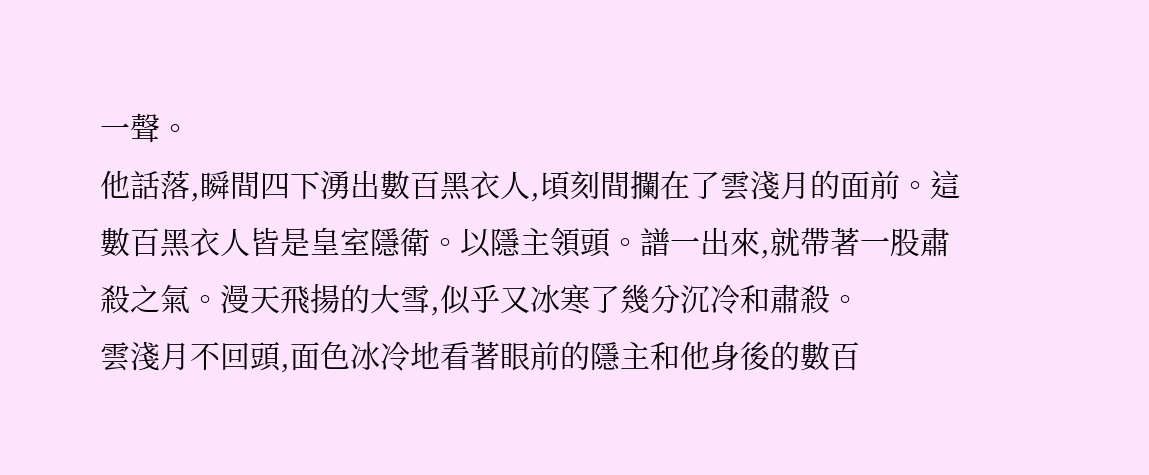一聲。
他話落,瞬間四下湧出數百黑衣人,頃刻間攔在了雲淺月的面前。這數百黑衣人皆是皇室隱衛。以隱主領頭。譜一出來,就帶著一股肅殺之氣。漫天飛揚的大雪,似乎又冰寒了幾分沉冷和肅殺。
雲淺月不回頭,面色冰冷地看著眼前的隱主和他身後的數百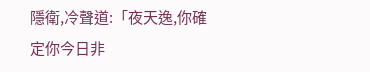隱衛,冷聲道:「夜天逸,你確定你今日非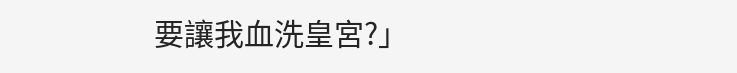要讓我血洗皇宮?」